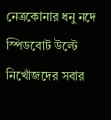নেত্রকোনার ধনু নদে স্পিডবোট উল্টে নিখোঁজদের সবার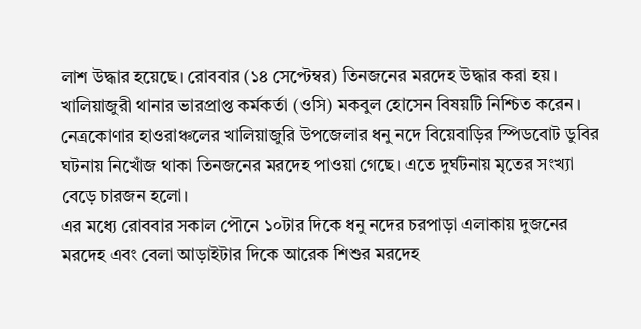লাশ উদ্ধার হয়েছে। রোববার (১৪ সেপ্টেম্বর) তিনজনের মরদেহ উদ্ধার করা হয়।
খালিয়াজুরী থানার ভারপ্রাপ্ত কর্মকর্তা (ওসি) মকবুল হোসেন বিষয়টি নিশ্চিত করেন।
নেত্রকোণার হাওরাঞ্চলের খালিয়াজুরি উপজেলার ধনু নদে বিয়েবাড়ির স্পিডবোট ডুবির ঘটনায় নিখোঁজ থাকা তিনজনের মরদেহ পাওয়া গেছে। এতে দুর্ঘটনায় মৃতের সংখ্যা বেড়ে চারজন হলো।
এর মধ্যে রোববার সকাল পৌনে ১০টার দিকে ধনু নদের চরপাড়া এলাকায় দুজনের মরদেহ এবং বেলা আড়াইটার দিকে আরেক শিশুর মরদেহ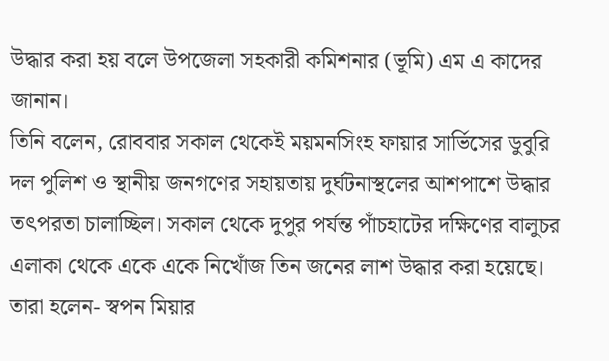উদ্ধার করা হয় বলে উপজেলা সহকারী কমিশনার (ভূমি) এম এ কাদের জানান।
তিনি বলেন, রোববার সকাল থেকেই ময়মনসিংহ ফায়ার সার্ভিসের ডুবুরি দল পুলিশ ও স্থানীয় জনগণের সহায়তায় দুর্ঘটনাস্থলের আশপাশে উদ্ধার তৎপরতা চালাচ্ছিল। সকাল থেকে দুপুর পর্যন্ত পাঁচহাটের দক্ষিণের বালুচর এলাকা থেকে একে একে নিখোঁজ তিন জনের লাশ উদ্ধার করা হয়েছে।
তারা হলেন- স্বপন মিয়ার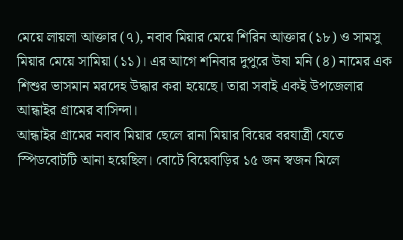মেয়ে লায়লা আক্তার (৭), নবাব মিয়ার মেয়ে শিরিন আক্তার (১৮) ও সামসু মিয়ার মেয়ে সামিয়া (১১)। এর আগে শনিবার দুপুরে উষা মনি (৪) নামের এক শিশুর ভাসমান মরদেহ উদ্ধার করা হয়েছে। তারা সবাই একই উপজেলার আন্ধাইর গ্রামের বাসিন্দা।
আন্ধাইর গ্রামের নবাব মিয়ার ছেলে রানা মিয়ার বিয়ের বরযাত্রী যেতে স্পিডবোটটি আনা হয়েছিল। বোটে বিয়েবাড়ির ১৫ জন স্বজন মিলে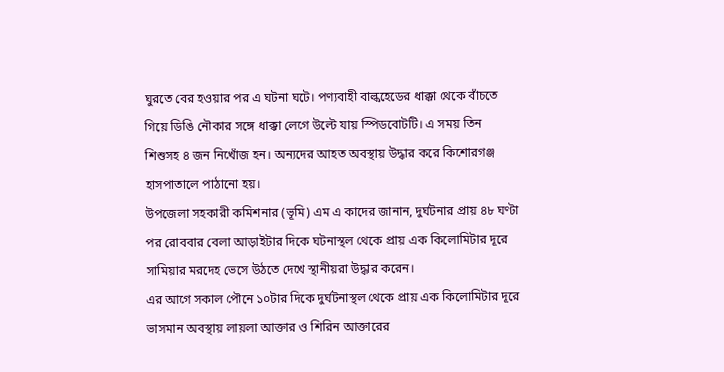ঘুরতে বের হওয়ার পর এ ঘটনা ঘটে। পণ্যবাহী বাল্কহেডের ধাক্কা থেকে বাঁচতে গিয়ে ডিঙি নৌকার সঙ্গে ধাক্কা লেগে উল্টে যায় স্পিডবোটটি। এ সময় তিন শিশুসহ ৪ জন নিখোঁজ হন। অন্যদের আহত অবস্থায় উদ্ধার করে কিশোরগঞ্জ হাসপাতালে পাঠানো হয়।
উপজেলা সহকারী কমিশনার (ভূমি) এম এ কাদের জানান, দুর্ঘটনার প্রায় ৪৮ ঘণ্টা পর রোববার বেলা আড়াইটার দিকে ঘটনাস্থল থেকে প্রায় এক কিলোমিটার দূরে সামিয়ার মরদেহ ভেসে উঠতে দেখে স্থানীয়রা উদ্ধার করেন।
এর আগে সকাল পৌনে ১০টার দিকে দুর্ঘটনাস্থল থেকে প্রায় এক কিলোমিটার দূরে ভাসমান অবস্থায় লায়লা আক্তার ও শিরিন আক্তারের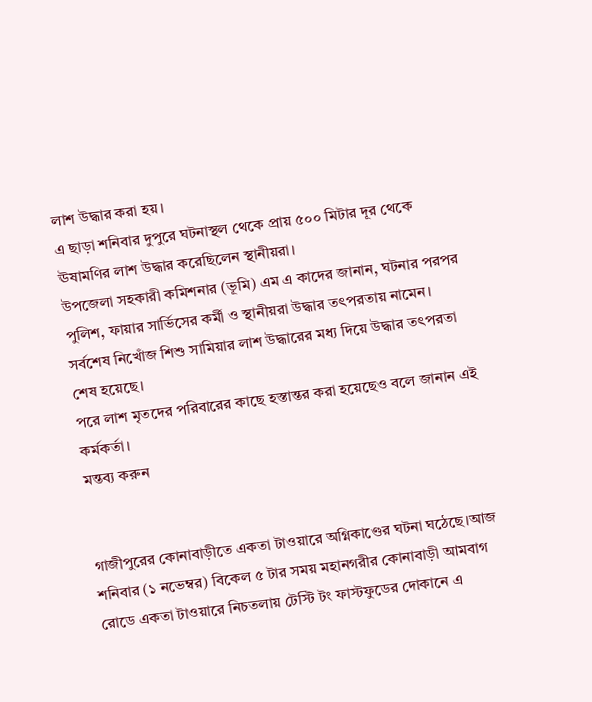লাশ উদ্ধার করা হয়।
এ ছাড়া শনিবার দুপুরে ঘটনাস্থল থেকে প্রায় ৫০০ মিটার দূর থেকে ঊষামণির লাশ উদ্ধার করেছিলেন স্থানীয়রা।
উপজেলা সহকারী কমিশনার (ভূমি) এম এ কাদের জানান, ঘটনার পরপর পুলিশ, ফায়ার সার্ভিসের কর্মী ও স্থানীয়রা উদ্ধার তৎপরতায় নামেন। সর্বশেষ নিখোঁজ শিশু সামিয়ার লাশ উদ্ধারের মধ্য দিয়ে উদ্ধার তৎপরতা শেষ হয়েছে।
পরে লাশ মৃতদের পরিবারের কাছে হস্তান্তর করা হয়েছেও বলে জানান এই কর্মকর্তা।
মন্তব্য করুন


গাজীপুরের কোনাবাড়ীতে একতা টাওয়ারে অগ্নিকাণ্ডের ঘটনা ঘঠেছে।আজ শনিবার (১ নভেম্বর) বিকেল ৫ টার সময় মহানগরীর কোনাবাড়ী আমবাগ রোডে একতা টাওয়ারে নিচতলায় টেস্টি টং ফাস্টফুডের দোকানে এ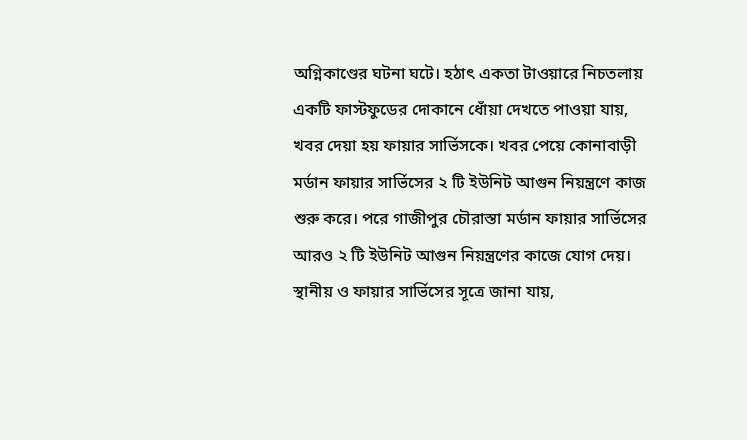অগ্নিকাণ্ডের ঘটনা ঘটে। হঠাৎ একতা টাওয়ারে নিচতলায় একটি ফাস্টফুডের দোকানে ধোঁয়া দেখতে পাওয়া যায়, খবর দেয়া হয় ফায়ার সার্ভিসকে। খবর পেয়ে কোনাবাড়ী মর্ডান ফায়ার সার্ভিসের ২ টি ইউনিট আগুন নিয়ন্ত্রণে কাজ শুরু করে। পরে গাজীপুর চৌরাস্তা মর্ডান ফায়ার সার্ভিসের আরও ২ টি ইউনিট আগুন নিয়ন্ত্রণের কাজে যোগ দেয়।
স্থানীয় ও ফায়ার সার্ভিসের সূত্রে জানা যায়,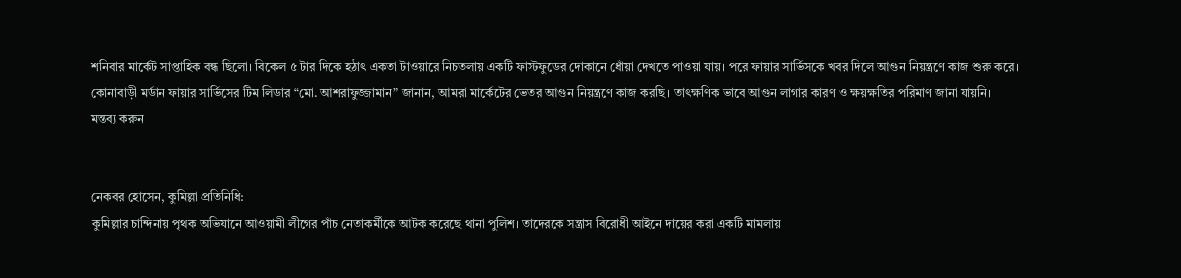শনিবার মার্কেট সাপ্তাহিক বন্ধ ছিলো। বিকেল ৫ টার দিকে হঠাৎ একতা টাওয়ারে নিচতলায় একটি ফাস্টফুডের দোকানে ধোঁয়া দেখতে পাওয়া যায়। পরে ফায়ার সার্ভিসকে খবর দিলে আগুন নিয়ন্ত্রণে কাজ শুরু করে।
কোনাবাড়ী মর্ডান ফায়ার সার্ভিসের টিম লিডার “মো. আশরাফুজ্জামান” জানান, আমরা মার্কেটের ভেতর আগুন নিয়ন্ত্রণে কাজ করছি। তাৎক্ষণিক ভাবে আগুন লাগার কারণ ও ক্ষয়ক্ষতির পরিমাণ জানা যায়নি।
মন্তব্য করুন


নেকবর হোসেন, কুমিল্লা প্রতিনিধি:
কুমিল্লার চান্দিনায় পৃথক অভিযানে আওয়ামী লীগের পাঁচ নেতাকর্মীকে আটক করেছে থানা পুলিশ। তাদেরকে সন্ত্রাস বিরোধী আইনে দায়ের করা একটি মামলায়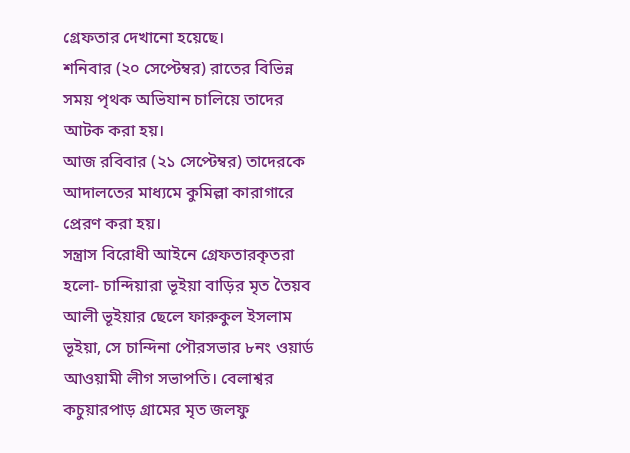গ্রেফতার দেখানো হয়েছে।
শনিবার (২০ সেপ্টেম্বর) রাতের বিভিন্ন সময় পৃথক অভিযান চালিয়ে তাদের আটক করা হয়।
আজ রবিবার (২১ সেপ্টেম্বর) তাদেরকে আদালতের মাধ্যমে কুমিল্লা কারাগারে প্রেরণ করা হয়।
সন্ত্রাস বিরোধী আইনে গ্রেফতারকৃতরা হলো- চান্দিয়ারা ভূইয়া বাড়ির মৃত তৈয়ব আলী ভূইয়ার ছেলে ফারুকুল ইসলাম ভূইয়া, সে চান্দিনা পৌরসভার ৮নং ওয়ার্ড আওয়ামী লীগ সভাপতি। বেলাশ্বর কচুয়ারপাড় গ্রামের মৃত জলফু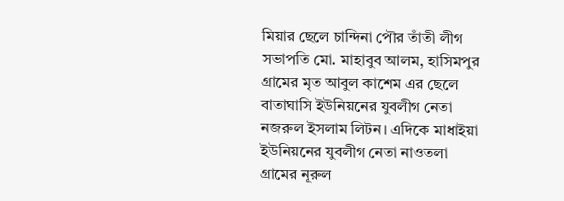মিয়ার ছেলে চান্দিনা পৌর তাঁতী লীগ সভাপতি মো. মাহাবুব আলম, হাসিমপুর গ্রামের মৃত আবুল কাশেম এর ছেলে বাতাঘাসি ইউনিয়নের যুবলীগ নেতা নজরুল ইসলাম লিটন। এদিকে মাধাইয়া ইউনিয়নের যুবলীগ নেতা নাওতলা গ্রামের নূরুল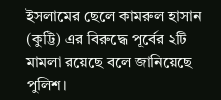ইসলামের ছেলে কামরুল হাসান (কুট্টি) এর বিরুদ্ধে পূর্বের ২টি মামলা রয়েছে বলে জানিয়েছে পুলিশ।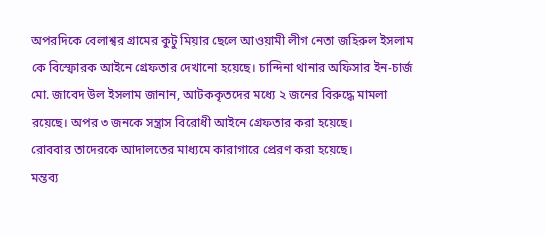অপরদিকে বেলাশ্বর গ্রামের কুটু মিয়ার ছেলে আওয়ামী লীগ নেতা জহিরুল ইসলাম কে বিস্ফোরক আইনে গ্রেফতার দেখানো হয়েছে। চান্দিনা থানার অফিসার ইন-চার্জ মো. জাবেদ উল ইসলাম জানান, আটককৃতদের মধ্যে ২ জনের বিরুদ্ধে মামলা রয়েছে। অপর ৩ জনকে সন্ত্রাস বিরোধী আইনে গ্রেফতার করা হয়েছে।
রোববার তাদেরকে আদালতের মাধ্যমে কারাগারে প্রেরণ করা হয়েছে।
মন্তব্য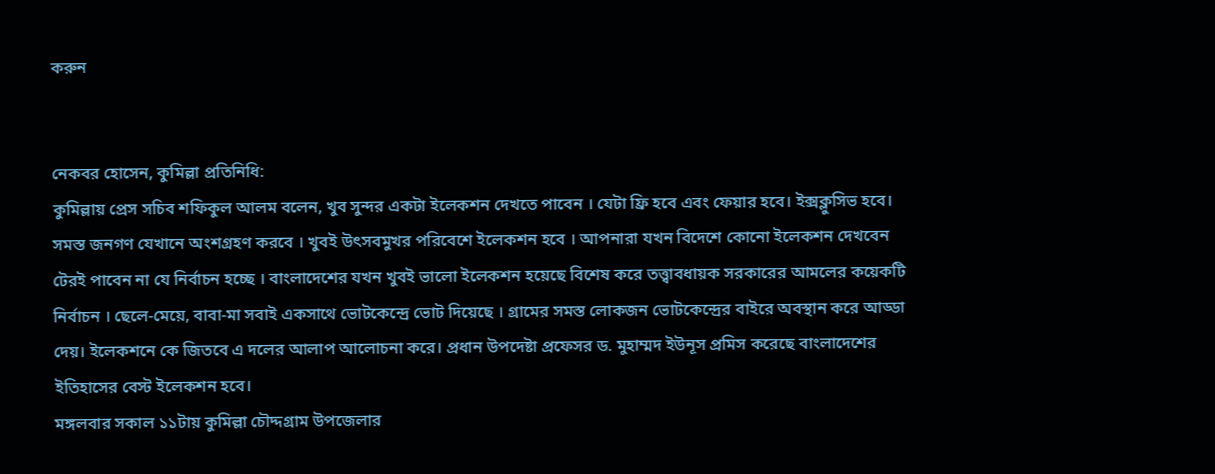করুন


নেকবর হোসেন, কুমিল্লা প্রতিনিধি:
কুমিল্লায় প্রেস সচিব শফিকুল আলম বলেন, খুব সুন্দর একটা ইলেকশন দেখতে পাবেন । যেটা ফ্রি হবে এবং ফেয়ার হবে। ইক্সক্লুসিভ হবে। সমস্ত জনগণ যেখানে অংশগ্রহণ করবে । খুবই উৎসবমুখর পরিবেশে ইলেকশন হবে । আপনারা যখন বিদেশে কোনো ইলেকশন দেখবেন টেরই পাবেন না যে নির্বাচন হচ্ছে । বাংলাদেশের যখন খুবই ভালো ইলেকশন হয়েছে বিশেষ করে তত্ত্বাবধায়ক সরকারের আমলের কয়েকটি নির্বাচন । ছেলে-মেয়ে, বাবা-মা সবাই একসাথে ভোটকেন্দ্রে ভোট দিয়েছে । গ্রামের সমস্ত লোকজন ভোটকেন্দ্রের বাইরে অবস্থান করে আড্ডা দেয়। ইলেকশনে কে জিতবে এ দলের আলাপ আলোচনা করে। প্রধান উপদেষ্টা প্রফেসর ড. মুহাম্মদ ইউনূস প্রমিস করেছে বাংলাদেশের ইতিহাসের বেস্ট ইলেকশন হবে।
মঙ্গলবার সকাল ১১টায় কুমিল্লা চৌদ্দগ্রাম উপজেলার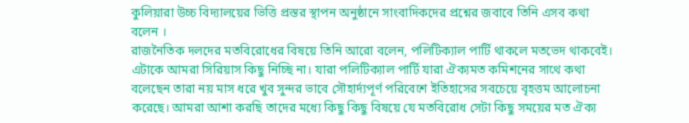কুলিয়ারা উচ্চ বিদ্যালয়ের ভিত্তি প্রস্তর স্থাপন অনুষ্ঠানে সাংবাদিকদের প্রশ্নের জবাবে তিনি এসব কথা বলেন ।
রাজনৈতিক দলদের মতবিরোধের বিষয়ে তিনি আরো বলেন, পলিটিক্যাল পার্টি থাকলে মতভেদ থাকবেই। এটাকে আমরা সিরিয়াস কিছু নিচ্ছি না। যারা পলিটিক্যাল পার্টি যারা ঐক্যমত কমিশনের সাথে কথা বলেছেন তারা নয় মাস ধরে খুব সুন্দর ভাবে সৌহার্দ্যপূর্ণ পরিবেশে ইতিহাসের সবচেয়ে বৃহত্তম আলোচনা করেছে। আমরা আশা করছি তাদের মধ্যে কিছু কিছু বিষয়ে যে মতবিরোধ সেটা কিছু সময়ের মত ঐক্য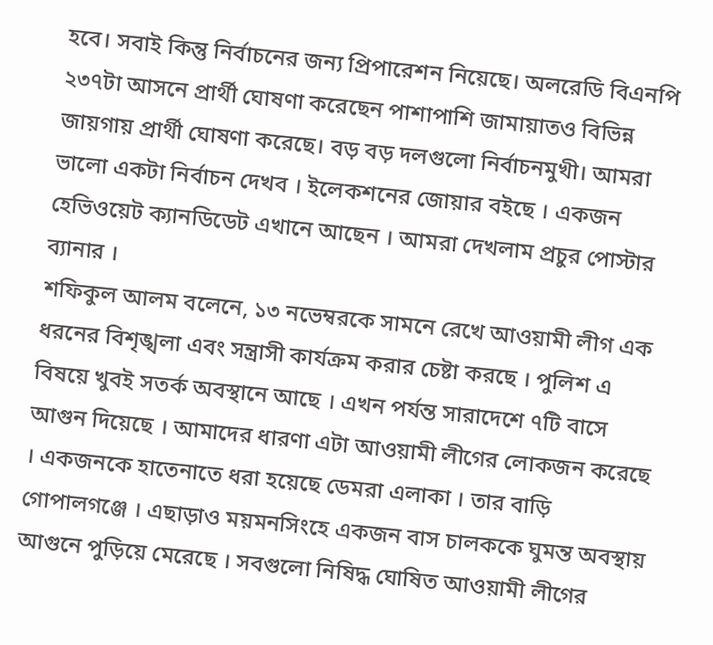হবে। সবাই কিন্তু নির্বাচনের জন্য প্রিপারেশন নিয়েছে। অলরেডি বিএনপি ২৩৭টা আসনে প্রার্থী ঘোষণা করেছেন পাশাপাশি জামায়াতও বিভিন্ন জায়গায় প্রার্থী ঘোষণা করেছে। বড় বড় দলগুলো নির্বাচনমুখী। আমরা ভালো একটা নির্বাচন দেখব । ইলেকশনের জোয়ার বইছে । একজন হেভিওয়েট ক্যানডিডেট এখানে আছেন । আমরা দেখলাম প্রচুর পোস্টার ব্যানার ।
শফিকুল আলম বলেনে, ১৩ নভেম্বরকে সামনে রেখে আওয়ামী লীগ এক ধরনের বিশৃঙ্খলা এবং সন্ত্রাসী কার্যক্রম করার চেষ্টা করছে । পুলিশ এ বিষয়ে খুবই সতর্ক অবস্থানে আছে । এখন পর্যন্ত সারাদেশে ৭টি বাসে আগুন দিয়েছে । আমাদের ধারণা এটা আওয়ামী লীগের লোকজন করেছে । একজনকে হাতেনাতে ধরা হয়েছে ডেমরা এলাকা । তার বাড়ি গোপালগঞ্জে । এছাড়াও ময়মনসিংহে একজন বাস চালককে ঘুমন্ত অবস্থায় আগুনে পুড়িয়ে মেরেছে । সবগুলো নিষিদ্ধ ঘোষিত আওয়ামী লীগের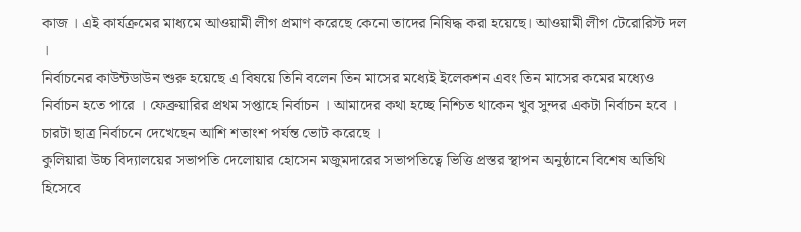কাজ । এই কার্যক্রমের মাধ্যমে আওয়ামী লীগ প্রমাণ করেছে কেনো তাদের নিষিদ্ধ করা হয়েছে। আওয়ামী লীগ টেরোরিস্ট দল ।
নির্বাচনের কাউন্টডাউন শুরু হয়েছে এ বিষয়ে তিনি বলেন তিন মাসের মধ্যেই ইলেকশন এবং তিন মাসের কমের মধ্যেও নির্বাচন হতে পারে । ফেব্রুয়ারির প্রথম সপ্তাহে নির্বাচন । আমাদের কথা হচ্ছে নিশ্চিত থাকেন খুব সুন্দর একটা নির্বাচন হবে । চারটা ছাত্র নির্বাচনে দেখেছেন আশি শতাংশ পর্যন্ত ভোট করেছে ।
কুলিয়ারা উচ্চ বিদ্যালয়ের সভাপতি দেলোয়ার হোসেন মজুমদারের সভাপতিত্বে ভিত্তি প্রস্তর স্থাপন অনুষ্ঠানে বিশেষ অতিথি হিসেবে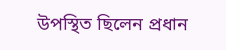উপস্থিত ছিলেন প্রধান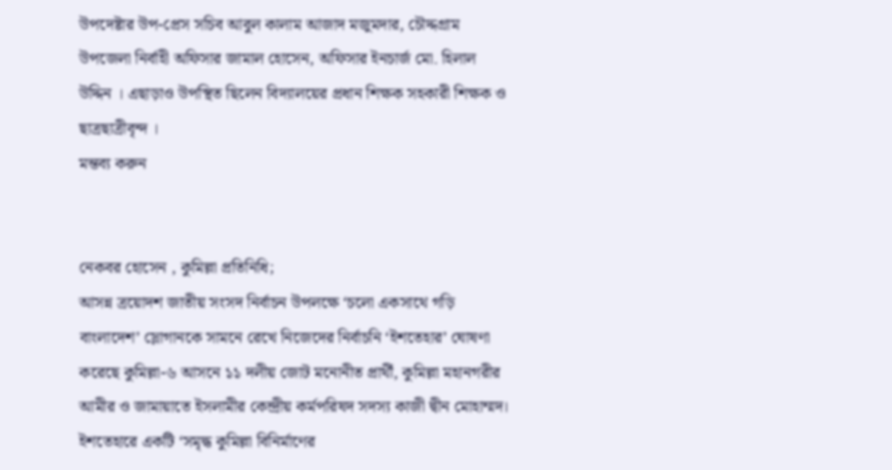উপদেষ্টার উপ-প্রেস সচিব আবুল কালাম আজাদ মজুমদার, চৌদ্দগ্রাম উপজেলা নির্বাহী অফিসার জামাল হোসেন, অফিসার ইনচার্জ মো. হিলাল উদ্দিন । এছাড়াও উপস্থিত ছিলেন বিদ্যালয়ের প্রধান শিক্ষক সহকারী শিক্ষক ও ছাত্রছাত্রীবৃন্দ ।
মন্তব্য করুন


নেকবর হোসেন , কুমিল্লা প্রতিনিধি;
আসন্ন ত্রয়োদশ জাতীয় সংসদ নির্বাচন উপলক্ষে ‘চলো একসাথে গড়ি বাংলাদেশ’ স্লোগানকে সামনে রেখে নিজেদের নির্বাচনি ‘ইশতেহার’ ঘোষণা করেছে কুমিল্লা-৬ আসনে ১১ দলীয় জোট মনোনীত প্রার্থী, কুমিল্লা মহানগরীর আমীর ও জামায়াতে ইসলামীর কেন্দ্রীয় কর্মপরিষদ সদস্য কাজী দ্বীন মোহাম্মদ।
ইশতেহারে একটি ‘সমৃদ্ধ কুমিল্লা বিনির্মাণের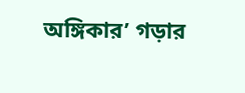অঙ্গিকার’ গড়ার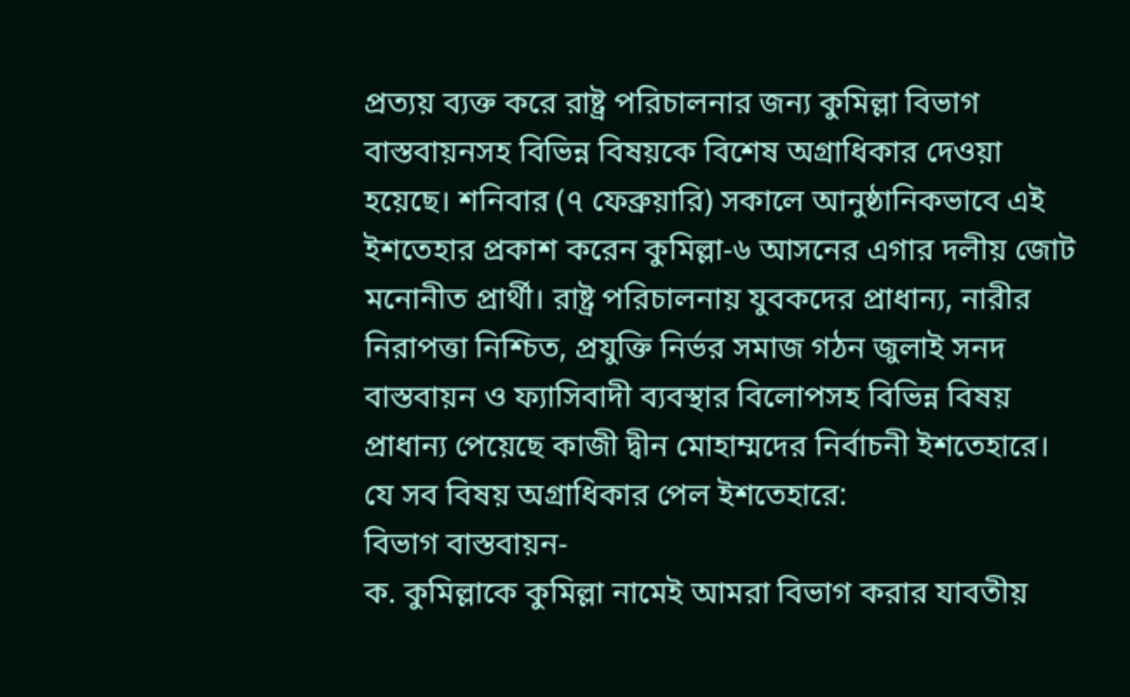প্রত্যয় ব্যক্ত করে রাষ্ট্র পরিচালনার জন্য কুমিল্লা বিভাগ বাস্তবায়নসহ বিভিন্ন বিষয়কে বিশেষ অগ্রাধিকার দেওয়া হয়েছে। শনিবার (৭ ফেব্রুয়ারি) সকালে আনুষ্ঠানিকভাবে এই ইশতেহার প্রকাশ করেন কুমিল্লা-৬ আসনের এগার দলীয় জোট মনোনীত প্রার্থী। রাষ্ট্র পরিচালনায় যুবকদের প্রাধান্য, নারীর নিরাপত্তা নিশ্চিত, প্রযুক্তি নির্ভর সমাজ গঠন জুলাই সনদ বাস্তবায়ন ও ফ্যাসিবাদী ব্যবস্থার বিলোপসহ বিভিন্ন বিষয় প্রাধান্য পেয়েছে কাজী দ্বীন মোহাম্মদের নির্বাচনী ইশতেহারে।
যে সব বিষয় অগ্রাধিকার পেল ইশতেহারে:
বিভাগ বাস্তবায়ন-
ক. কুমিল্লাকে কুমিল্লা নামেই আমরা বিভাগ করার যাবতীয়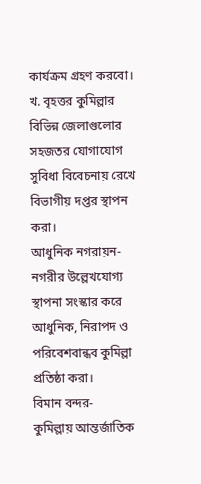কার্যক্রম গ্রহণ করবো।
খ. বৃহত্তর কুমিল্লার বিভিন্ন জেলাগুলোর সহজতর যোগাযোগ সুবিধা বিবেচনায় রেখে বিভাগীয় দপ্তর স্থাপন করা।
আধুনিক নগরায়ন-
নগরীর উল্লেখযোগ্য স্থাপনা সংস্কার করে আধুনিক, নিরাপদ ও পরিবেশবান্ধব কুমিল্লা প্রতিষ্ঠা করা।
বিমান বন্দর-
কুমিল্লায় আন্তর্জাতিক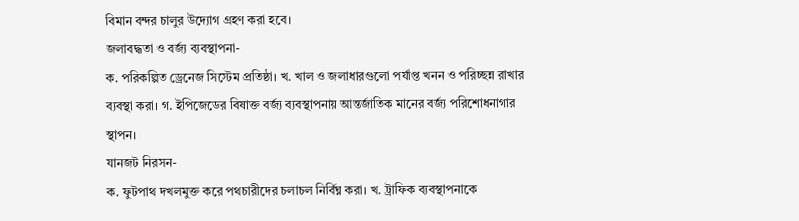বিমান বন্দর চালুর উদ্যোগ গ্রহণ করা হবে।
জলাবদ্ধতা ও বর্জ্য ব্যবস্থাপনা-
ক. পরিকল্পিত ড্রেনেজ সিস্টেম প্রতিষ্ঠা। খ. খাল ও জলাধারগুলো পর্যাপ্ত খনন ও পরিচ্ছন্ন রাখার ব্যবস্থা করা। গ. ইপিজেডের বিষাক্ত বর্জ্য ব্যবস্থাপনায় আন্তর্জাতিক মানের বর্জ্য পরিশোধনাগার স্থাপন।
যানজট নিরসন-
ক. ফুটপাথ দখলমুক্ত করে পথচারীদের চলাচল নির্বিঘ্ন করা। খ. ট্রাফিক ব্যবস্থাপনাকে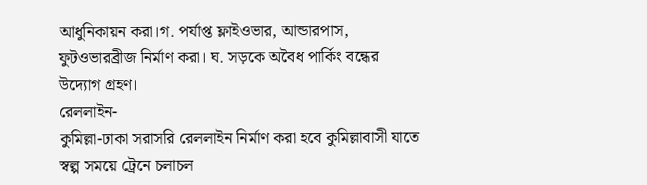আধুনিকায়ন করা।গ. পর্যাপ্ত ফ্লাইওভার, আন্ডারপাস, ফুটওভারব্রীজ নির্মাণ করা। ঘ. সড়কে অবৈধ পার্কিং বন্ধের উদ্যোগ গ্রহণ।
রেললাইন-
কুমিল্লা-ঢাকা সরাসরি রেললাইন নির্মাণ করা হবে কুমিল্লাবাসী যাতে স্বল্প সময়ে ট্রেনে চলাচল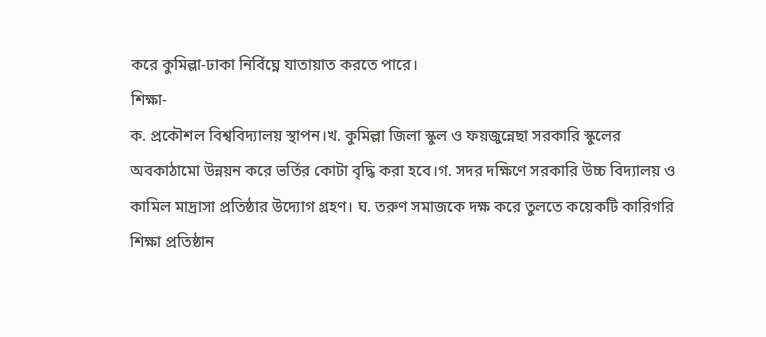করে কুমিল্লা-ঢাকা নির্বিঘ্নে যাতায়াত করতে পারে।
শিক্ষা-
ক. প্রকৌশল বিশ্ববিদ্যালয় স্থাপন।খ. কুমিল্লা জিলা স্কুল ও ফয়জুন্নেছা সরকারি স্কুলের অবকাঠামো উন্নয়ন করে ভর্তির কোটা বৃদ্ধি করা হবে।গ. সদর দক্ষিণে সরকারি উচ্চ বিদ্যালয় ও কামিল মাদ্রাসা প্রতিষ্ঠার উদ্যোগ গ্রহণ। ঘ. তরুণ সমাজকে দক্ষ করে তুলতে কয়েকটি কারিগরি শিক্ষা প্রতিষ্ঠান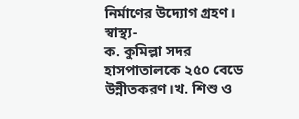নির্মাণের উদ্যোগ গ্রহণ।
স্বাস্থ্য-
ক. কুমিল্লা সদর হাসপাতালকে ২৫০ বেডে উন্নীতকরণ।খ. শিশু ও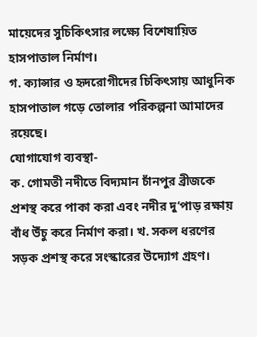মায়েদের সুচিকিৎসার লক্ষ্যে বিশেষায়িত হাসপাতাল নির্মাণ।
গ. ক্যান্সার ও হৃদরোগীদের চিকিৎসায় আধুনিক হাসপাতাল গড়ে তোলার পরিকল্পনা আমাদের রয়েছে।
যোগাযোগ ব্যবস্থা-
ক. গোমতী নদীতে বিদ্যমান চাঁনপুর ব্রীজকে প্রশস্থ করে পাকা করা এবং নদীর দু’পাড় রক্ষায় বাঁধ উঁচু করে নির্মাণ করা। খ. সকল ধরণের সড়ক প্রশস্থ করে সংস্কারের উদ্যোগ গ্রহণ।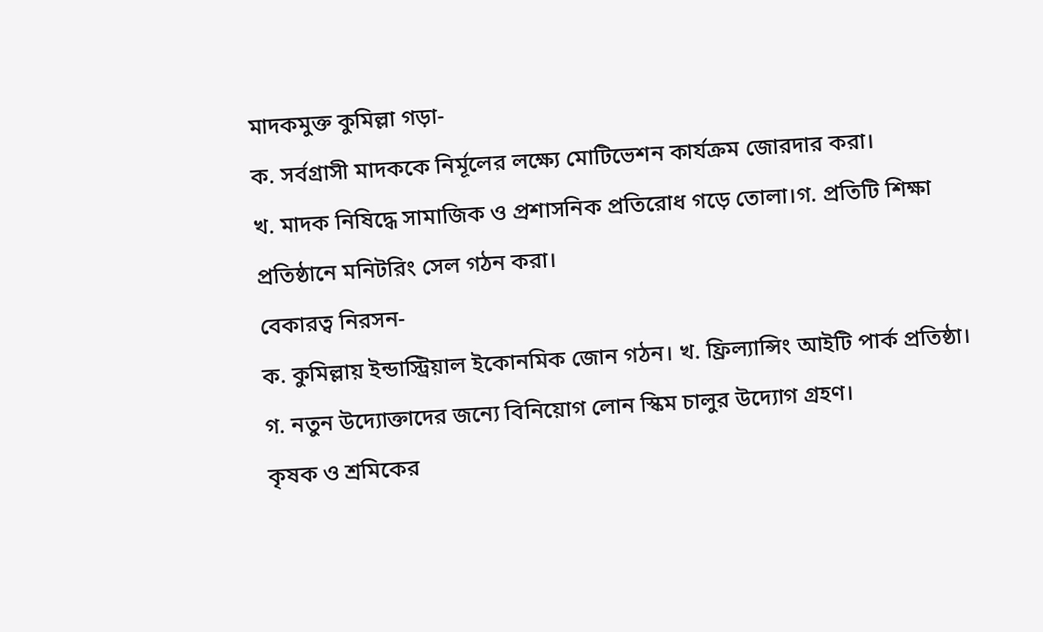মাদকমুক্ত কুমিল্লা গড়া-
ক. সর্বগ্রাসী মাদককে নির্মূলের লক্ষ্যে মোটিভেশন কার্যক্রম জোরদার করা।
খ. মাদক নিষিদ্ধে সামাজিক ও প্রশাসনিক প্রতিরোধ গড়ে তোলা।গ. প্রতিটি শিক্ষা প্রতিষ্ঠানে মনিটরিং সেল গঠন করা।
বেকারত্ব নিরসন-
ক. কুমিল্লায় ইন্ডাস্ট্রিয়াল ইকোনমিক জোন গঠন। খ. ফ্রিল্যান্সিং আইটি পার্ক প্রতিষ্ঠা।
গ. নতুন উদ্যোক্তাদের জন্যে বিনিয়োগ লোন স্কিম চালুর উদ্যোগ গ্রহণ।
কৃষক ও শ্রমিকের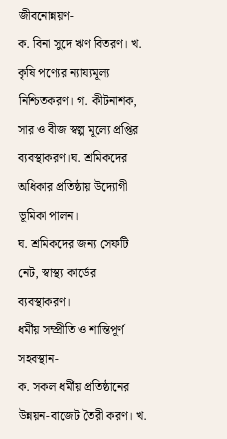জীবনোন্নয়ণ-
ক. বিনা সুদে ঋণ বিতরণ। খ. কৃষি পণ্যের ন্যায্যমূল্য নিশ্চিতকরণ। গ. কীটনাশক, সার ও বীজ স্বল্প মূল্যে প্রপ্তির ব্যবস্থাকরণ।ঘ. শ্রমিকদের অধিকার প্রতিষ্ঠায় উদ্যোগী ভূমিকা পালন।
ঘ. শ্রমিকদের জন্য সেফটি নেট, স্বাস্থ্য কার্ডের ব্যবস্থাকরণ।
ধর্মীয় সম্প্রীতি ও শান্তিপূর্ণ সহবস্থান-
ক. সকল ধর্মীয় প্রতিষ্ঠানের উন্নয়ন-বাজেট তৈরী করণ। খ.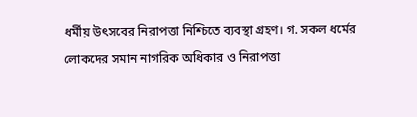ধর্মীয় উৎসবের নিরাপত্তা নিশ্চিতে ব্যবস্থা গ্রহণ। গ. সকল ধর্মের লোকদের সমান নাগরিক অধিকার ও নিরাপত্তা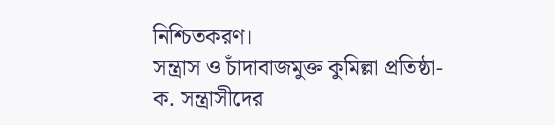নিশ্চিতকরণ।
সন্ত্রাস ও চাঁদাবাজমুক্ত কুমিল্লা প্রতিষ্ঠা-
ক. সন্ত্রাসীদের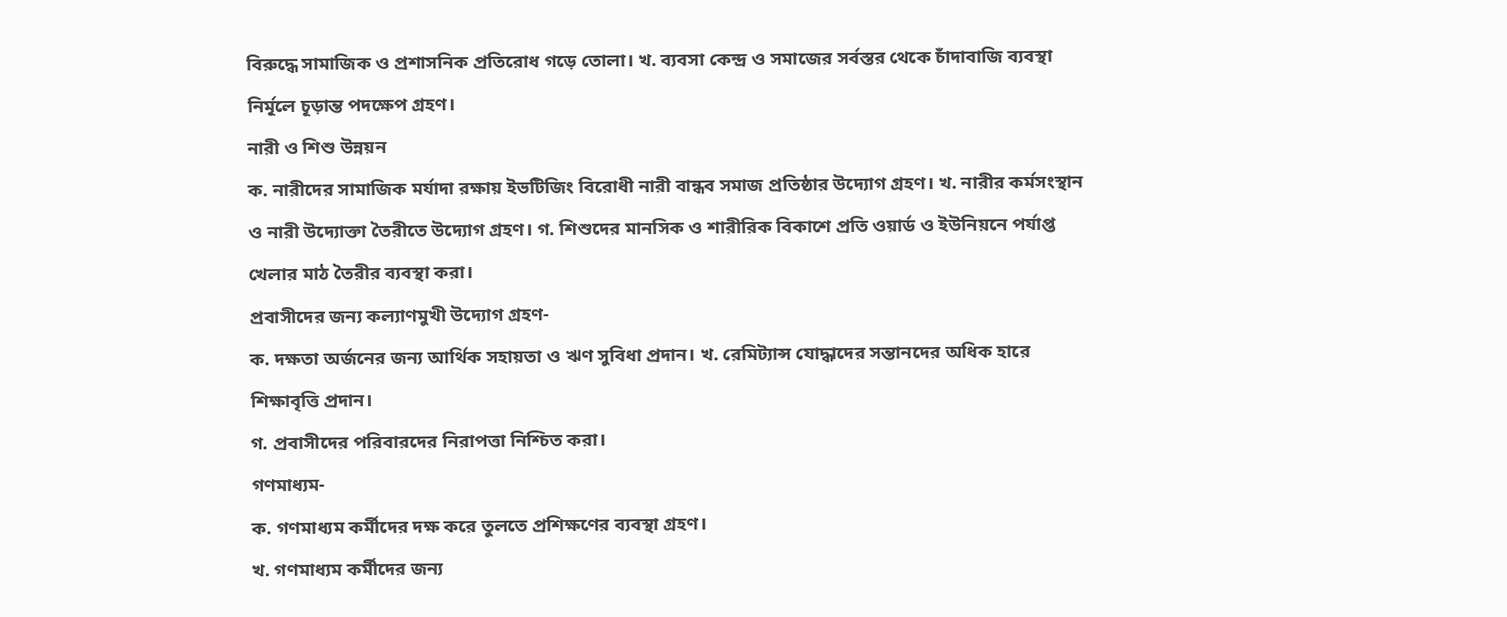বিরুদ্ধে সামাজিক ও প্রশাসনিক প্রতিরোধ গড়ে তোলা। খ. ব্যবসা কেন্দ্র ও সমাজের সর্বস্তর থেকে চাঁদাবাজি ব্যবস্থা নির্মূলে চূড়ান্ত পদক্ষেপ গ্রহণ।
নারী ও শিশু উন্নয়ন
ক. নারীদের সামাজিক মর্যাদা রক্ষায় ইভটিজিং বিরোধী নারী বান্ধব সমাজ প্রতিষ্ঠার উদ্যোগ গ্রহণ। খ. নারীর কর্মসংস্থান ও নারী উদ্যোক্তা তৈরীতে উদ্যোগ গ্রহণ। গ. শিশুদের মানসিক ও শারীরিক বিকাশে প্রতি ওয়ার্ড ও ইউনিয়নে পর্যাপ্ত খেলার মাঠ তৈরীর ব্যবস্থা করা।
প্রবাসীদের জন্য কল্যাণমুখী উদ্যোগ গ্রহণ-
ক. দক্ষতা অর্জনের জন্য আর্থিক সহায়তা ও ঋণ সুবিধা প্রদান। খ. রেমিট্যান্স যোদ্ধাদের সন্তানদের অধিক হারে শিক্ষাবৃত্তি প্রদান।
গ. প্রবাসীদের পরিবারদের নিরাপত্তা নিশ্চিত করা।
গণমাধ্যম-
ক. গণমাধ্যম কর্মীদের দক্ষ করে তুলতে প্রশিক্ষণের ব্যবস্থা গ্রহণ।
খ. গণমাধ্যম কর্মীদের জন্য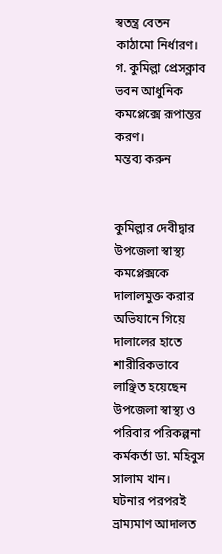স্বতন্ত্র বেতন কাঠামো নির্ধারণ। গ. কুমিল্লা প্রেসক্লাব ভবন আধুনিক কমপ্লেক্সে রূপান্তর করণ।
মন্তব্য করুন


কুমিল্লার দেবীদ্বার উপজেলা স্বাস্থ্য কমপ্লেক্সকে দালালমুক্ত করার অভিযানে গিয়ে দালালের হাতে শারীরিকভাবে লাঞ্ছিত হয়েছেন উপজেলা স্বাস্থ্য ও পরিবার পরিকল্পনা কর্মকর্তা ডা. মহিবুস সালাম খান।
ঘটনার পরপরই ভ্রাম্যমাণ আদালত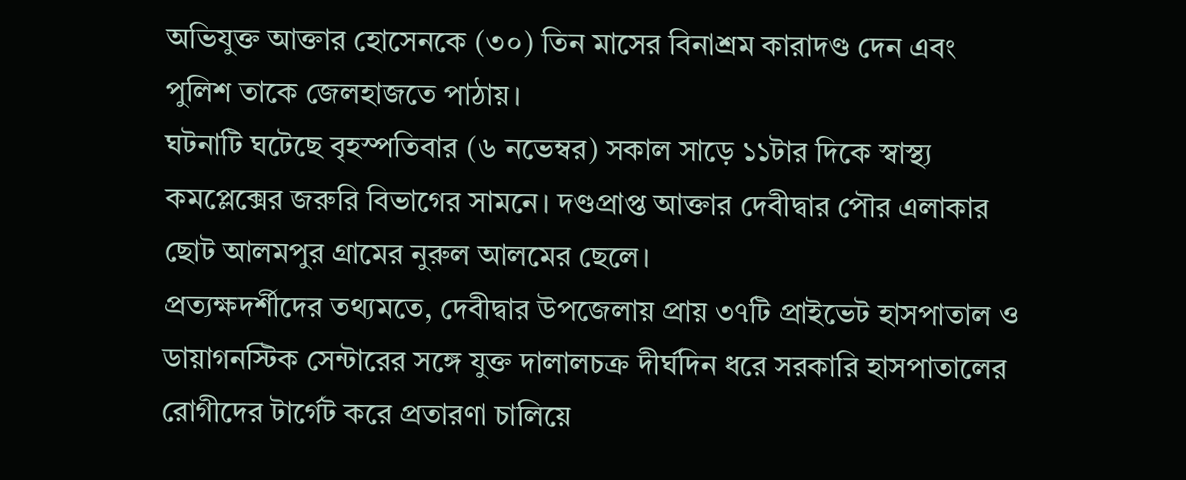অভিযুক্ত আক্তার হোসেনকে (৩০) তিন মাসের বিনাশ্রম কারাদণ্ড দেন এবং পুলিশ তাকে জেলহাজতে পাঠায়।
ঘটনাটি ঘটেছে বৃহস্পতিবার (৬ নভেম্বর) সকাল সাড়ে ১১টার দিকে স্বাস্থ্য কমপ্লেক্সের জরুরি বিভাগের সামনে। দণ্ডপ্রাপ্ত আক্তার দেবীদ্বার পৌর এলাকার ছোট আলমপুর গ্রামের নুরুল আলমের ছেলে।
প্রত্যক্ষদর্শীদের তথ্যমতে, দেবীদ্বার উপজেলায় প্রায় ৩৭টি প্রাইভেট হাসপাতাল ও ডায়াগনস্টিক সেন্টারের সঙ্গে যুক্ত দালালচক্র দীর্ঘদিন ধরে সরকারি হাসপাতালের রোগীদের টার্গেট করে প্রতারণা চালিয়ে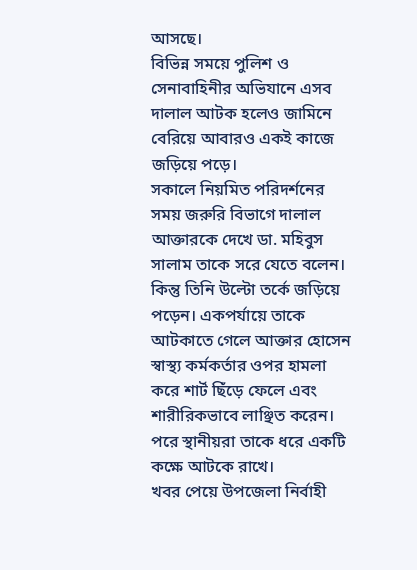আসছে।
বিভিন্ন সময়ে পুলিশ ও সেনাবাহিনীর অভিযানে এসব দালাল আটক হলেও জামিনে বেরিয়ে আবারও একই কাজে জড়িয়ে পড়ে।
সকালে নিয়মিত পরিদর্শনের সময় জরুরি বিভাগে দালাল আক্তারকে দেখে ডা. মহিবুস সালাম তাকে সরে যেতে বলেন। কিন্তু তিনি উল্টো তর্কে জড়িয়ে পড়েন। একপর্যায়ে তাকে আটকাতে গেলে আক্তার হোসেন স্বাস্থ্য কর্মকর্তার ওপর হামলা করে শার্ট ছিঁড়ে ফেলে এবং শারীরিকভাবে লাঞ্ছিত করেন। পরে স্থানীয়রা তাকে ধরে একটি কক্ষে আটকে রাখে।
খবর পেয়ে উপজেলা নির্বাহী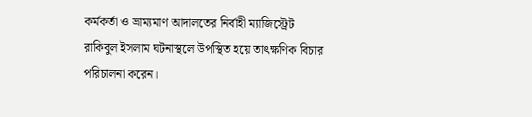কর্মকর্তা ও ভ্রাম্যমাণ আদালতের নির্বাহী ম্যাজিস্ট্রেট রাকিবুল ইসলাম ঘটনাস্থলে উপস্থিত হয়ে তাৎক্ষণিক বিচার পরিচালনা করেন।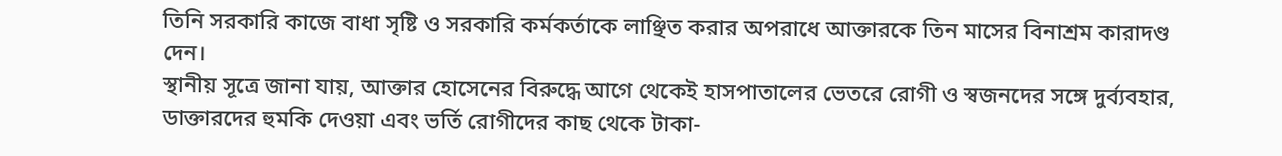তিনি সরকারি কাজে বাধা সৃষ্টি ও সরকারি কর্মকর্তাকে লাঞ্ছিত করার অপরাধে আক্তারকে তিন মাসের বিনাশ্রম কারাদণ্ড দেন।
স্থানীয় সূত্রে জানা যায়, আক্তার হোসেনের বিরুদ্ধে আগে থেকেই হাসপাতালের ভেতরে রোগী ও স্বজনদের সঙ্গে দুর্ব্যবহার, ডাক্তারদের হুমকি দেওয়া এবং ভর্তি রোগীদের কাছ থেকে টাকা-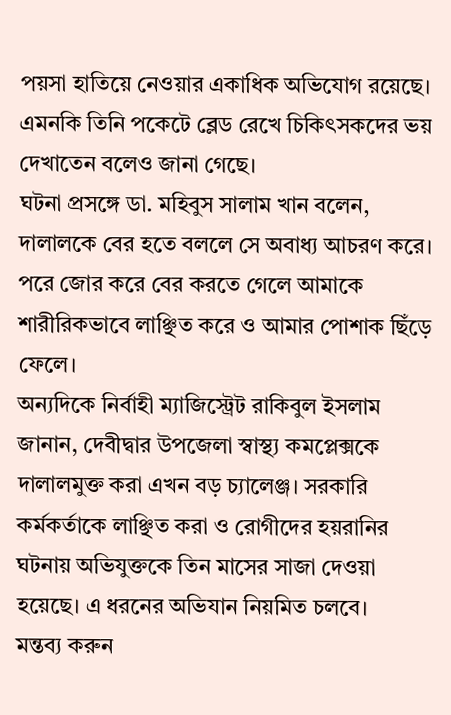পয়সা হাতিয়ে নেওয়ার একাধিক অভিযোগ রয়েছে। এমনকি তিনি পকেটে ব্লেড রেখে চিকিৎসকদের ভয় দেখাতেন বলেও জানা গেছে।
ঘটনা প্রসঙ্গে ডা. মহিবুস সালাম খান বলেন, দালালকে বের হতে বললে সে অবাধ্য আচরণ করে। পরে জোর করে বের করতে গেলে আমাকে শারীরিকভাবে লাঞ্ছিত করে ও আমার পোশাক ছিঁড়ে ফেলে।
অন্যদিকে নির্বাহী ম্যাজিস্ট্রেট রাকিবুল ইসলাম জানান, দেবীদ্বার উপজেলা স্বাস্থ্য কমপ্লেক্সকে দালালমুক্ত করা এখন বড় চ্যালেঞ্জ। সরকারি কর্মকর্তাকে লাঞ্ছিত করা ও রোগীদের হয়রানির ঘটনায় অভিযুক্তকে তিন মাসের সাজা দেওয়া হয়েছে। এ ধরনের অভিযান নিয়মিত চলবে।
মন্তব্য করুন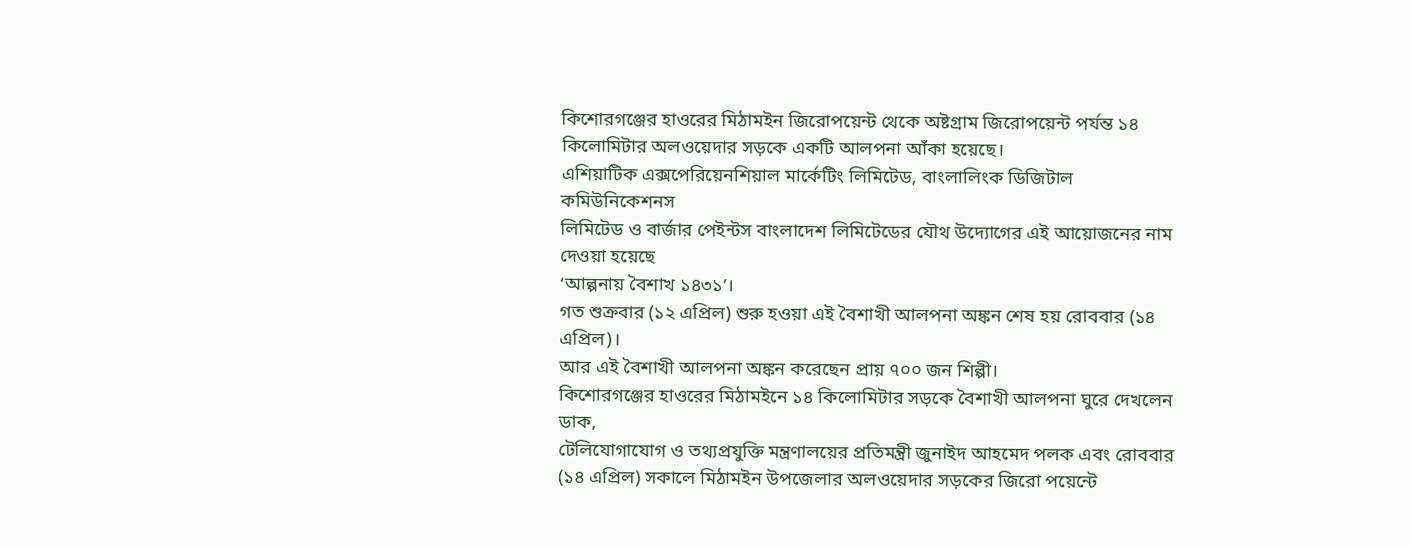কিশোরগঞ্জের হাওরের মিঠামইন জিরোপয়েন্ট থেকে অষ্টগ্রাম জিরোপয়েন্ট পর্যন্ত ১৪
কিলোমিটার অলওয়েদার সড়কে একটি আলপনা আঁকা হয়েছে।
এশিয়াটিক এক্সপেরিয়েনশিয়াল মার্কেটিং লিমিটেড, বাংলালিংক ডিজিটাল কমিউনিকেশনস
লিমিটেড ও বার্জার পেইন্টস বাংলাদেশ লিমিটেডের যৌথ উদ্যোগের এই আয়োজনের নাম দেওয়া হয়েছে
‘আল্পনায় বৈশাখ ১৪৩১’।
গত শুক্রবার (১২ এপ্রিল) শুরু হওয়া এই বৈশাখী আলপনা অঙ্কন শেষ হয় রোববার (১৪
এপ্রিল)।
আর এই বৈশাখী আলপনা অঙ্কন করেছেন প্রায় ৭০০ জন শিল্পী।
কিশোরগঞ্জের হাওরের মিঠামইনে ১৪ কিলোমিটার সড়কে বৈশাখী আলপনা ঘুরে দেখলেন ডাক,
টেলিযোগাযোগ ও তথ্যপ্রযুক্তি মন্ত্রণালয়ের প্রতিমন্ত্রী জুনাইদ আহমেদ পলক এবং রোববার
(১৪ এপ্রিল) সকালে মিঠামইন উপজেলার অলওয়েদার সড়কের জিরো পয়েন্টে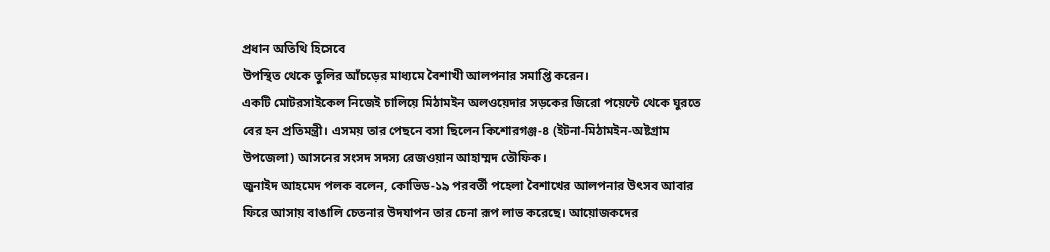প্রধান অতিথি হিসেবে
উপস্থিত থেকে তুলির আঁচড়ের মাধ্যমে বৈশাখী আলপনার সমাপ্তি করেন।
একটি মোটরসাইকেল নিজেই চালিয়ে মিঠামইন অলওয়েদার সড়কের জিরো পয়েন্টে থেকে ঘুরতে
বের হন প্রতিমন্ত্রী। এসময় তার পেছনে বসা ছিলেন কিশোরগঞ্জ-৪ (ইটনা-মিঠামইন-অষ্টগ্রাম
উপজেলা) আসনের সংসদ সদস্য রেজওয়ান আহাম্মদ তৌফিক।
জুনাইদ আহমেদ পলক বলেন, কোভিড-১৯ পরবর্তী পহেলা বৈশাখের আলপনার উৎসব আবার
ফিরে আসায় বাঙালি চেতনার উদযাপন তার চেনা রূপ লাভ করেছে। আয়োজকদের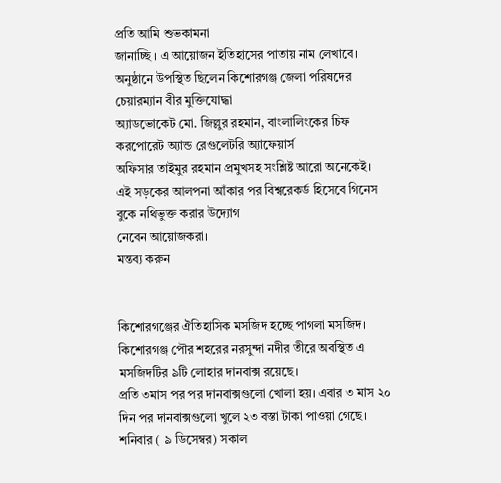প্রতি আমি শুভকামনা
জানাচ্ছি । এ আয়োজন ইতিহাসের পাতায় নাম লেখাবে।
অনুষ্ঠানে উপস্থিত ছিলেন কিশোরগঞ্জ জেলা পরিষদের চেয়ারম্যান বীর মুক্তিযোদ্ধা
অ্যাডভোকেট মো. জিল্লুর রহমান, বাংলালিংকের চিফ করপোরেট অ্যান্ড রেগুলেটরি অ্যাফেয়ার্স
অফিসার তাইমুর রহমান প্রমুখসহ সংশ্লিষ্ট আরো অনেকেই।
এই সড়কের আলপনা আঁকার পর বিশ্বরেকর্ড হিসেবে গিনেস বুকে নথিভুক্ত করার উদ্যোগ
নেবেন আয়োজকরা।
মন্তব্য করুন


কিশোরগঞ্জের ঐতিহাসিক মসজিদ হচ্ছে পাগলা মসজিদ। কিশোরগঞ্জ পৌর শহরের নরসুন্দা নদীর তীরে অবস্থিত এ মসজিদটির ৯টি লোহার দানবাক্স রয়েছে।
প্রতি ৩মাস পর পর দানবাক্সগুলো খোলা হয়। এবার ৩ মাস ২০ দিন পর দানবাক্সগুলো খুলে ২৩ বস্তা টাকা পাওয়া গেছে।
শনিবার ( ৯ ডিসেম্বর) সকাল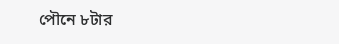পৌনে ৮টার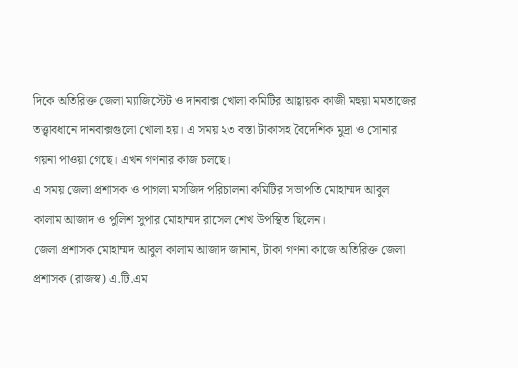দিকে অতিরিক্ত জেলা ম্যাজিস্টেট ও দানবাক্স খোলা কমিটির আহ্বায়ক কাজী মহুয়া মমতাজের তত্ত্বাবধানে দানবাক্সগুলো খোলা হয়। এ সময় ২৩ বস্তা টাকাসহ বৈদেশিক মুদ্রা ও সোনার গয়না পাওয়া গেছে। এখন গণনার কাজ চলছে।
এ সময় জেলা প্রশাসক ও পাগলা মসজিদ পরিচালনা কমিটির সভাপতি মোহাম্মদ আবুল কালাম আজাদ ও পুলিশ সুপার মোহাম্মদ রাসেল শেখ উপস্থিত ছিলেন।
জেলা প্রশাসক মোহাম্মদ আবুল কালাম আজাদ জানান, টাকা গণনা কাজে অতিরিক্ত জেলা প্রশাসক (রাজস্ব) এ.টি.এম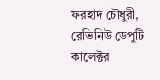ফরহাদ চৌধুরী, রেভিনিউ ডেপুটি কালেক্টর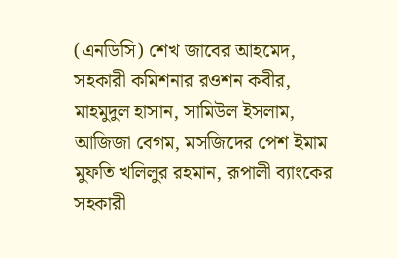(এনডিসি) শেখ জাবের আহমেদ, সহকারী কমিশনার রওশন কবীর, মাহমুদুল হাসান, সামিউল ইসলাম, আজিজা বেগম, মসজিদের পেশ ইমাম মুফতি খলিলুর রহমান, রূপালী ব্যাংকের সহকারী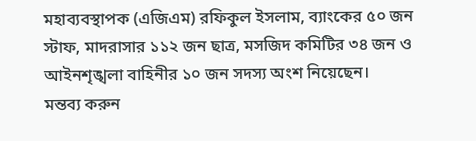মহাব্যবস্থাপক (এজিএম) রফিকুল ইসলাম, ব্যাংকের ৫০ জন স্টাফ, মাদরাসার ১১২ জন ছাত্র, মসজিদ কমিটির ৩৪ জন ও আইনশৃঙ্খলা বাহিনীর ১০ জন সদস্য অংশ নিয়েছেন।
মন্তব্য করুন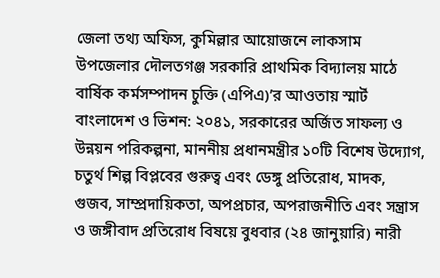জেলা তথ্য অফিস, কুমিল্লার আয়োজনে লাকসাম উপজেলার দৌলতগঞ্জ সরকারি প্রাথমিক বিদ্যালয় মাঠে বার্ষিক কর্মসম্পাদন চুক্তি (এপিএ)’র আওতায় স্মার্ট বাংলাদেশ ও ভিশন: ২০৪১, সরকারের অর্জিত সাফল্য ও উন্নয়ন পরিকল্পনা, মাননীয় প্রধানমন্ত্রীর ১০টি বিশেষ উদ্যোগ, চতুর্থ শিল্প বিপ্লবের গুরুত্ব এবং ডেঙ্গু প্রতিরোধ, মাদক, গুজব, সাম্প্রদায়িকতা, অপপ্রচার, অপরাজনীতি এবং সন্ত্রাস ও জঙ্গীবাদ প্রতিরোধ বিষয়ে বুধবার (২৪ জানুয়ারি) নারী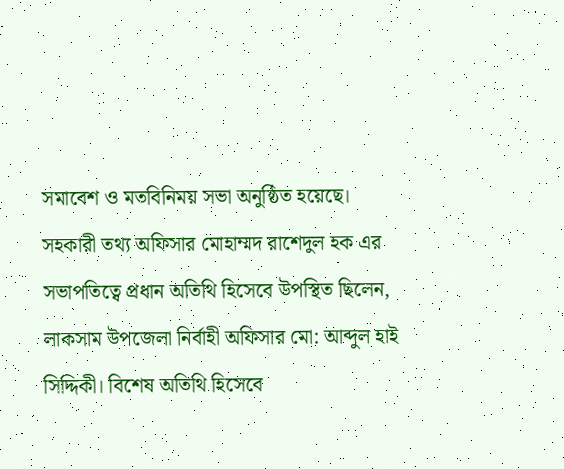সমাবেশ ও মতবিনিময় সভা অনুষ্ঠিত হয়েছে।
সহকারী তথ্য অফিসার মোহাম্মদ রাশেদুল হক এর সভাপতিত্বে প্রধান অতিথি হিসেবে উপস্থিত ছিলেন, লাকসাম উপজেলা নির্বাহী অফিসার মো: আব্দুল হাই সিদ্দিকী। বিশেষ অতিথি হিসেবে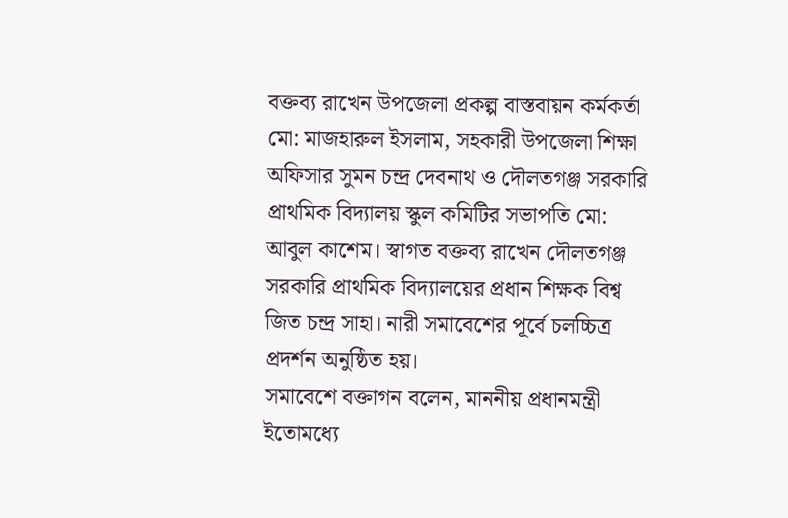বক্তব্য রাখেন উপজেলা প্রকল্প বাস্তবায়ন কর্মকর্তা মো: মাজহারুল ইসলাম, সহকারী উপজেলা শিক্ষা অফিসার সুমন চন্দ্র দেবনাথ ও দৌলতগঞ্জ সরকারি প্রাথমিক বিদ্যালয় স্কুল কমিটির সভাপতি মো: আবুল কাশেম। স্বাগত বক্তব্য রাখেন দৌলতগঞ্জ সরকারি প্রাথমিক বিদ্যালয়ের প্রধান শিক্ষক বিশ্ব জিত চন্দ্র সাহা। নারী সমাবেশের পূর্বে চলচ্চিত্র প্রদর্শন অনুষ্ঠিত হয়।
সমাবেশে বক্তাগন বলেন, মাননীয় প্রধানমন্ত্রী ইতোমধ্যে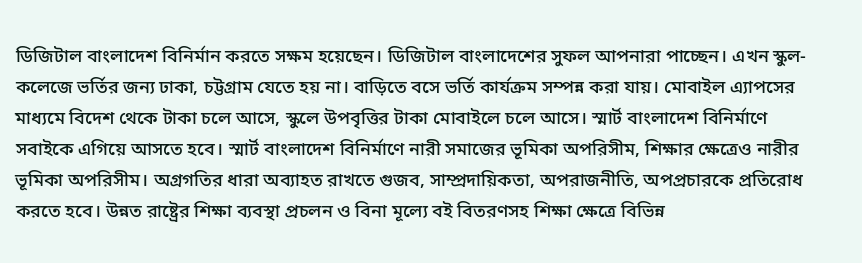ডিজিটাল বাংলাদেশ বিনির্মান করতে সক্ষম হয়েছেন। ডিজিটাল বাংলাদেশের সুফল আপনারা পাচ্ছেন। এখন স্কুল-কলেজে ভর্তির জন্য ঢাকা, চট্টগ্রাম যেতে হয় না। বাড়িতে বসে ভর্তি কার্যক্রম সম্পন্ন করা যায়। মোবাইল এ্যাপসের মাধ্যমে বিদেশ থেকে টাকা চলে আসে, স্কুলে উপবৃত্তির টাকা মোবাইলে চলে আসে। স্মার্ট বাংলাদেশ বিনির্মাণে সবাইকে এগিয়ে আসতে হবে। স্মার্ট বাংলাদেশ বিনির্মাণে নারী সমাজের ভূমিকা অপরিসীম, শিক্ষার ক্ষেত্রেও নারীর ভূমিকা অপরিসীম। অগ্রগতির ধারা অব্যাহত রাখতে গুজব, সাম্প্রদায়িকতা, অপরাজনীতি, অপপ্রচারকে প্রতিরোধ করতে হবে। উন্নত রাষ্ট্রের শিক্ষা ব্যবস্থা প্রচলন ও বিনা মূল্যে বই বিতরণসহ শিক্ষা ক্ষেত্রে বিভিন্ন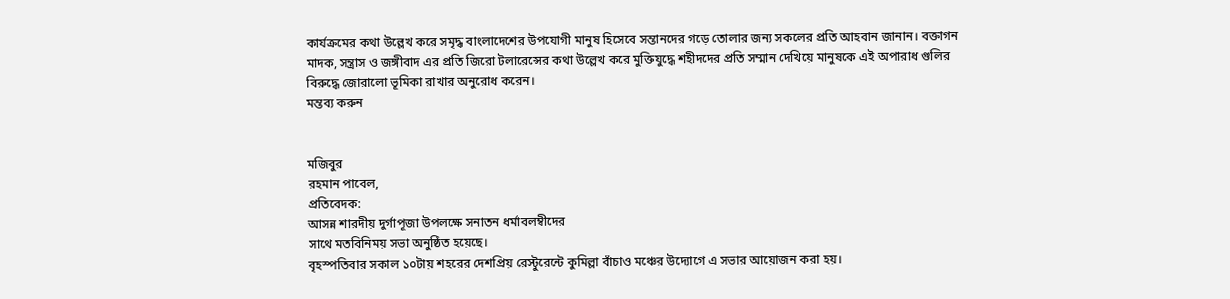কার্যক্রমের কথা উল্লেখ করে সমৃদ্ধ বাংলাদেশের উপযোগী মানুষ হিসেবে সন্তানদের গড়ে তোলার জন্য সকলের প্রতি আহবান জানান। বক্তাগন মাদক, সন্ত্রাস ও জঙ্গীবাদ এর প্রতি জিরো টলারেন্সের কথা উল্লেখ করে মুক্তিযুদ্ধে শহীদদের প্রতি সম্মান দেখিয়ে মানুষকে এই অপারাধ গুলির বিরুদ্ধে জোরালো ভূমিকা রাখার অনুরোধ করেন।
মন্তব্য করুন


মজিবুর
রহমান পাবেল,
প্রতিবেদক:
আসন্ন শারদীয় দুর্গাপূজা উপলক্ষে সনাতন ধর্মাবলম্বীদের
সাথে মতবিনিময় সভা অনুষ্ঠিত হয়েছে।
বৃহস্পতিবার সকাল ১০টায় শহরের দেশপ্রিয় রেস্টুরেন্টে কুমিল্লা বাঁচাও মঞ্চের উদ্যোগে এ সভার আয়োজন করা হয়।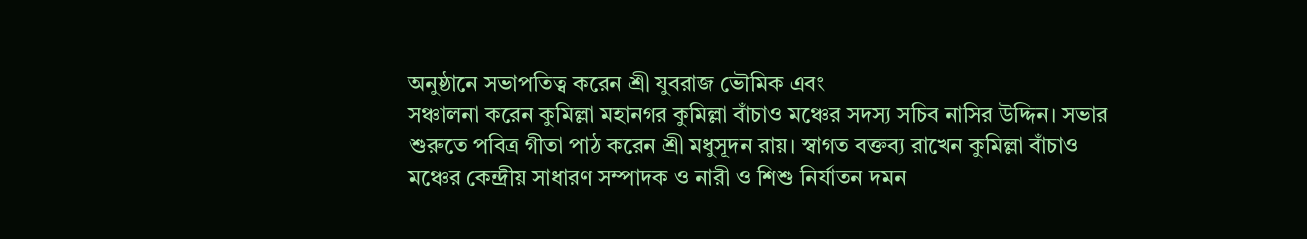অনুষ্ঠানে সভাপতিত্ব করেন শ্রী যুবরাজ ভৌমিক এবং
সঞ্চালনা করেন কুমিল্লা মহানগর কুমিল্লা বাঁচাও মঞ্চের সদস্য সচিব নাসির উদ্দিন। সভার
শুরুতে পবিত্র গীতা পাঠ করেন শ্রী মধুসূদন রায়। স্বাগত বক্তব্য রাখেন কুমিল্লা বাঁচাও
মঞ্চের কেন্দ্রীয় সাধারণ সম্পাদক ও নারী ও শিশু নির্যাতন দমন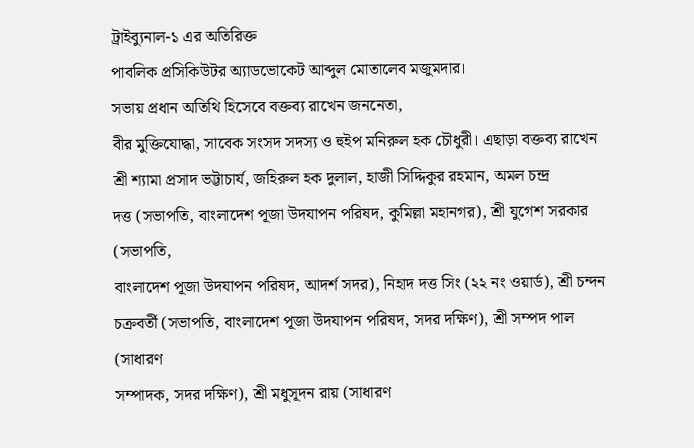ট্রাইব্যুনাল-১ এর অতিরিক্ত
পাবলিক প্রসিকিউটর অ্যাডভোকেট আব্দুল মোতালেব মজুমদার।
সভায় প্রধান অতিথি হিসেবে বক্তব্য রাখেন জননেতা,
বীর মুক্তিযোদ্ধা, সাবেক সংসদ সদস্য ও হুইপ মনিরুল হক চৌধুরী। এছাড়া বক্তব্য রাখেন
শ্রী শ্যামা প্রসাদ ভট্টাচার্য, জহিরুল হক দুলাল, হাজী সিদ্দিকুর রহমান, অমল চন্দ্র
দত্ত (সভাপতি, বাংলাদেশ পূজা উদযাপন পরিষদ, কুমিল্লা মহানগর), শ্রী যুগেশ সরকার (সভাপতি,
বাংলাদেশ পূজা উদযাপন পরিষদ, আদর্শ সদর), নিহাদ দত্ত সিং (২২ নং ওয়ার্ড), শ্রী চন্দন
চক্রবর্তী (সভাপতি, বাংলাদেশ পূজা উদযাপন পরিষদ, সদর দক্ষিণ), শ্রী সম্পদ পাল (সাধারণ
সম্পাদক, সদর দক্ষিণ), শ্রী মধুসূদন রায় (সাধারণ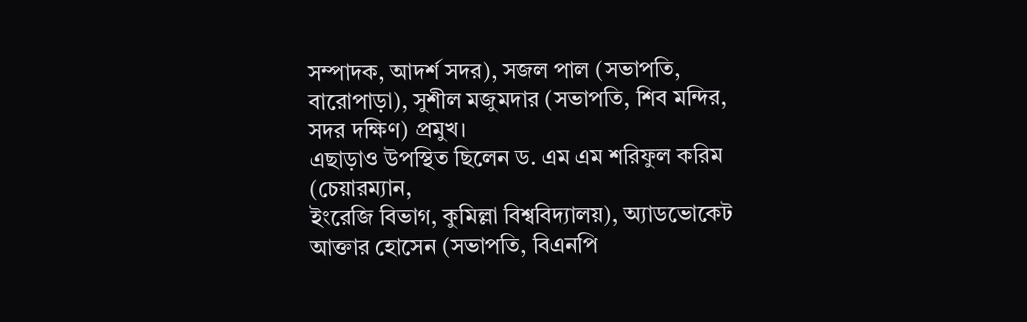সম্পাদক, আদর্শ সদর), সজল পাল (সভাপতি,
বারোপাড়া), সুশীল মজুমদার (সভাপতি, শিব মন্দির, সদর দক্ষিণ) প্রমুখ।
এছাড়াও উপস্থিত ছিলেন ড. এম এম শরিফুল করিম (চেয়ারম্যান,
ইংরেজি বিভাগ, কুমিল্লা বিশ্ববিদ্যালয়), অ্যাডভোকেট আক্তার হোসেন (সভাপতি, বিএনপি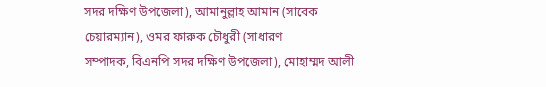সদর দক্ষিণ উপজেলা), আমানুল্লাহ আমান (সাবেক চেয়ারম্যান), ওমর ফারুক চৌধুরী (সাধারণ
সম্পাদক, বিএনপি সদর দক্ষিণ উপজেলা), মোহাম্মদ আলী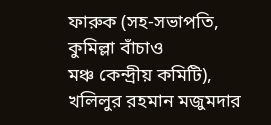ফারুক (সহ-সভাপতি, কুমিল্লা বাঁচাও
মঞ্চ কেন্দ্রীয় কমিটি), খলিলুর রহমান মজুমদার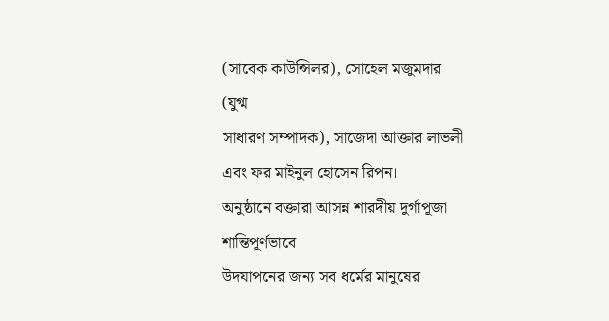(সাবেক কাউন্সিলর), সোহেল মজুমদার (যুগ্ম
সাধারণ সম্পাদক), সাজেদা আক্তার লাভলী এবং ফর মাইনুল হোসেন রিপন।
অনুষ্ঠানে বক্তারা আসন্ন শারদীয় দুর্গাপূজা শান্তিপূর্ণভাবে
উদযাপনের জন্য সব ধর্মের মানুষের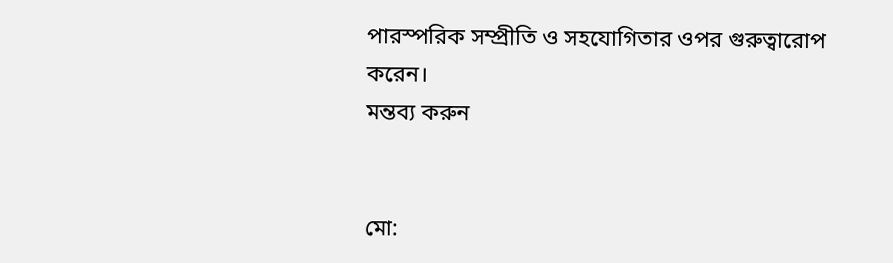পারস্পরিক সম্প্রীতি ও সহযোগিতার ওপর গুরুত্বারোপ
করেন।
মন্তব্য করুন


মো: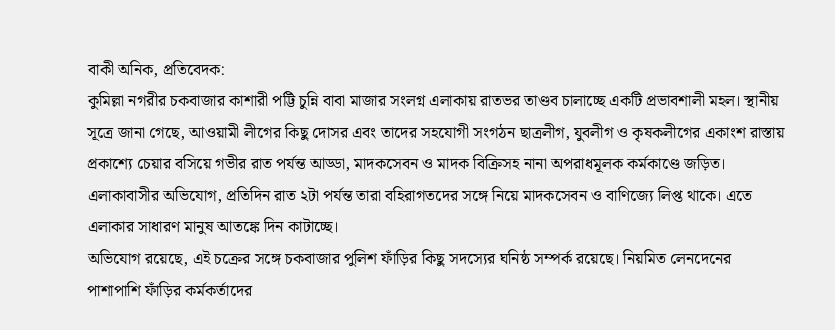বাকী অনিক, প্রতিবেদক:
কুমিল্লা নগরীর চকবাজার কাশারী পট্টি চুন্নি বাবা মাজার সংলগ্ন এলাকায় রাতভর তাণ্ডব চালাচ্ছে একটি প্রভাবশালী মহল। স্থানীয় সূত্রে জানা গেছে, আওয়ামী লীগের কিছু দোসর এবং তাদের সহযোগী সংগঠন ছাত্রলীগ, যুবলীগ ও কৃষকলীগের একাংশ রাস্তায় প্রকাশ্যে চেয়ার বসিয়ে গভীর রাত পর্যন্ত আড্ডা, মাদকসেবন ও মাদক বিক্রিসহ নানা অপরাধমূলক কর্মকাণ্ডে জড়িত।
এলাকাবাসীর অভিযোগ, প্রতিদিন রাত ২টা পর্যন্ত তারা বহিরাগতদের সঙ্গে নিয়ে মাদকসেবন ও বাণিজ্যে লিপ্ত থাকে। এতে এলাকার সাধারণ মানুষ আতঙ্কে দিন কাটাচ্ছে।
অভিযোগ রয়েছে, এই চক্রের সঙ্গে চকবাজার পুলিশ ফাঁড়ির কিছু সদস্যের ঘনিষ্ঠ সম্পর্ক রয়েছে। নিয়মিত লেনদেনের পাশাপাশি ফাঁড়ির কর্মকর্তাদের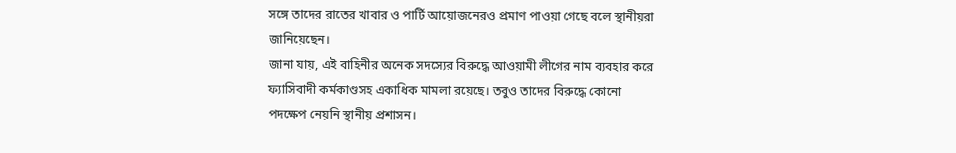সঙ্গে তাদের রাতের খাবার ও পার্টি আয়োজনেরও প্রমাণ পাওয়া গেছে বলে স্থানীয়রা জানিয়েছেন।
জানা যায়, এই বাহিনীর অনেক সদস্যের বিরুদ্ধে আওয়ামী লীগের নাম ব্যবহার করে ফ্যাসিবাদী কর্মকাণ্ডসহ একাধিক মামলা রয়েছে। তবুও তাদের বিরুদ্ধে কোনো পদক্ষেপ নেয়নি স্থানীয় প্রশাসন।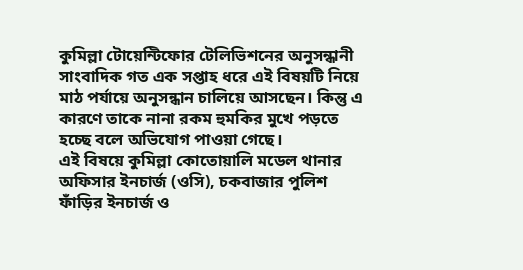কুমিল্লা টোয়েন্টিফোর টেলিভিশনের অনুসন্ধানী সাংবাদিক গত এক সপ্তাহ ধরে এই বিষয়টি নিয়ে মাঠ পর্যায়ে অনুসন্ধান চালিয়ে আসছেন। কিন্তু এ কারণে তাকে নানা রকম হুমকির মুখে পড়তে হচ্ছে বলে অভিযোগ পাওয়া গেছে।
এই বিষয়ে কুমিল্লা কোতোয়ালি মডেল থানার অফিসার ইনচার্জ (ওসি), চকবাজার পুলিশ ফাঁড়ির ইনচার্জ ও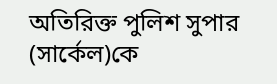অতিরিক্ত পুলিশ সুপার (সার্কেল)কে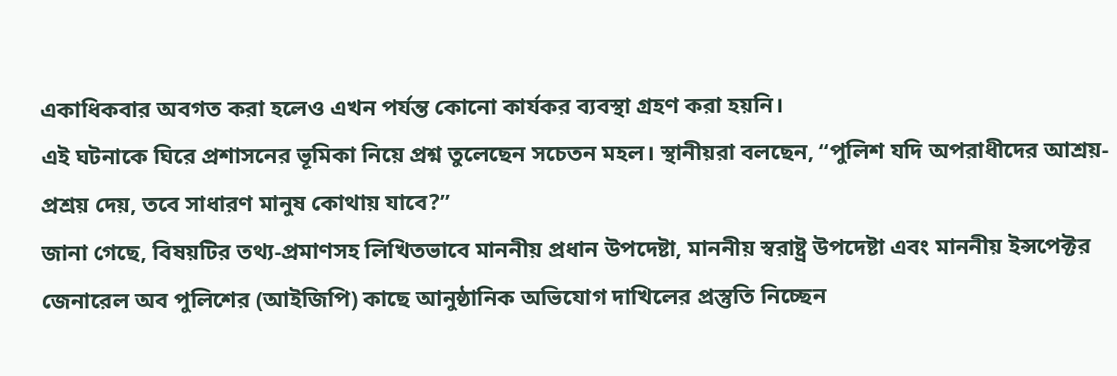একাধিকবার অবগত করা হলেও এখন পর্যন্ত কোনো কার্যকর ব্যবস্থা গ্রহণ করা হয়নি।
এই ঘটনাকে ঘিরে প্রশাসনের ভূমিকা নিয়ে প্রশ্ন তুলেছেন সচেতন মহল। স্থানীয়রা বলছেন, “পুলিশ যদি অপরাধীদের আশ্রয়-প্রশ্রয় দেয়, তবে সাধারণ মানুষ কোথায় যাবে?”
জানা গেছে, বিষয়টির তথ্য-প্রমাণসহ লিখিতভাবে মাননীয় প্রধান উপদেষ্টা, মাননীয় স্বরাষ্ট্র উপদেষ্টা এবং মাননীয় ইন্সপেক্টর জেনারেল অব পুলিশের (আইজিপি) কাছে আনুষ্ঠানিক অভিযোগ দাখিলের প্রস্তুতি নিচ্ছেন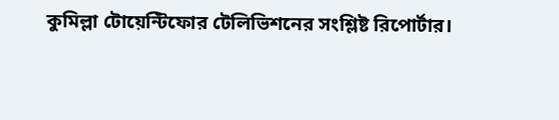কুমিল্লা টোয়েন্টিফোর টেলিভিশনের সংশ্লিষ্ট রিপোর্টার।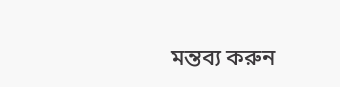মন্তব্য করুন